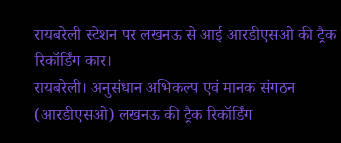रायबरेली स्टेशन पर लखनऊ से आई आरडीएसओ की ट्रैक रिकॉर्डिंग कार।
रायबरेली। अनुसंधान अभिकल्प एवं मानक संगठन (आरडीएसओ) लखनऊ की ट्रैक रिकॉर्डिंग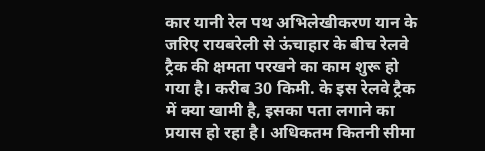कार यानी रेल पथ अभिलेखीकरण यान के जरिए रायबरेली से ऊंचाहार के बीच रेलवे ट्रैक की क्षमता परखने का काम शुरू हो गया है। करीब 30 किमी. के इस रेलवे ट्रैक में क्या खामी है, इसका पता लगाने का प्रयास हो रहा है। अधिकतम कितनी सीमा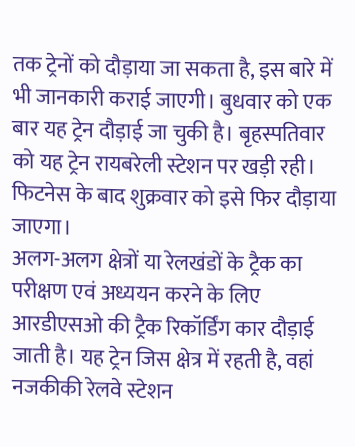तक ट्रेनों को दौड़ाया जा सकता है, इस बारे में भी जानकारी कराई जाएगी। बुधवार को एक बार यह ट्रेन दौड़ाई जा चुकी है। बृहस्पतिवार को यह ट्रेन रायबरेली स्टेशन पर खड़ी रही। फिटनेस के बाद शुक्रवार को इसे फिर दौड़ाया जाएगा।
अलग-अलग क्षेत्रों या रेलखंडों के ट्रैक का परीक्षण एवं अध्ययन करने के लिए आरडीएसओ की ट्रैक रिकॉर्डिंग कार दौड़ाई जाती है। यह ट्रेन जिस क्षेत्र में रहती है, वहां नजकीकी रेलवे स्टेशन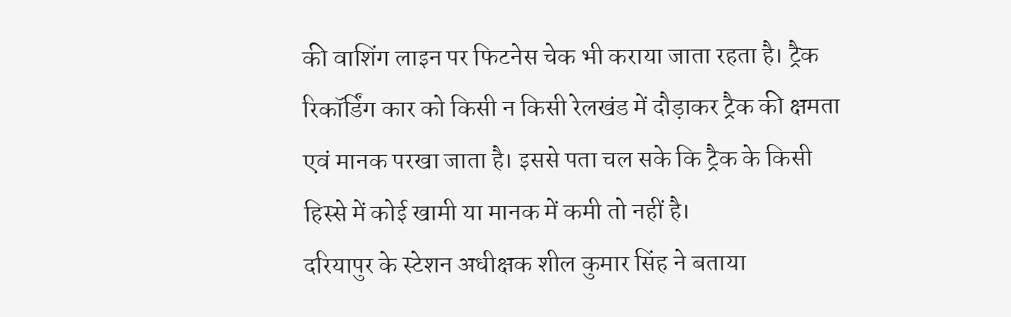की वाशिंग लाइन पर फिटनेस चेक भी कराया जाता रहता है। ट्रैक रिकॉर्डिंग कार को किसी न किसी रेलखंड में दौड़ाकर ट्रैक की क्षमता एवं मानक परखा जाता है। इससे पता चल सके कि ट्रैक के किसी हिस्से में कोई खामी या मानक में कमी तो नहीं है।
दरियापुर के स्टेशन अधीक्षक शील कुमार सिंह ने बताया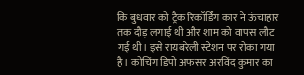कि बुधवार को ट्रैक रिकॉर्डिंग कार ने ऊंचाहार तक दौड़ लगाई थी और शाम को वापस लौट गई थी। इसे रायबरेली स्टेशन पर रोका गया है। कोचिंग डिपो अफसर अरविंद कुमार का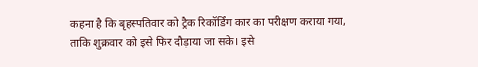कहना है कि बृहस्पतिवार को ट्रैक रिकॉर्डिंग कार का परीक्षण कराया गया, ताकि शुक्रवार को इसे फिर दौड़ाया जा सके। इसे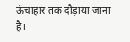ऊंचाहार तक दौड़ाया जाना है।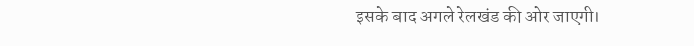इसके बाद अगले रेलखंड की ओर जाएगी।